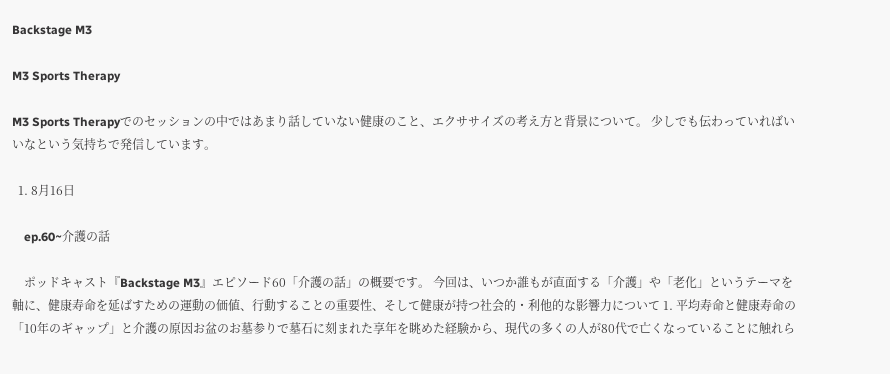Backstage M3

M3 Sports Therapy

M3 Sports Therapyでのセッションの中ではあまり話していない健康のこと、エクササイズの考え方と背景について。 少しでも伝わっていればいいなという気持ちで発信しています。

  1. 8月16日

    ep.60~介護の話

    ポッドキャスト『Backstage M3』エピソード60「介護の話」の概要です。 今回は、いつか誰もが直面する「介護」や「老化」というテーマを軸に、健康寿命を延ばすための運動の価値、行動することの重要性、そして健康が持つ社会的・利他的な影響力について 1. 平均寿命と健康寿命の「10年のギャップ」と介護の原因お盆のお墓参りで墓石に刻まれた享年を眺めた経験から、現代の多くの人が80代で亡くなっていることに触れら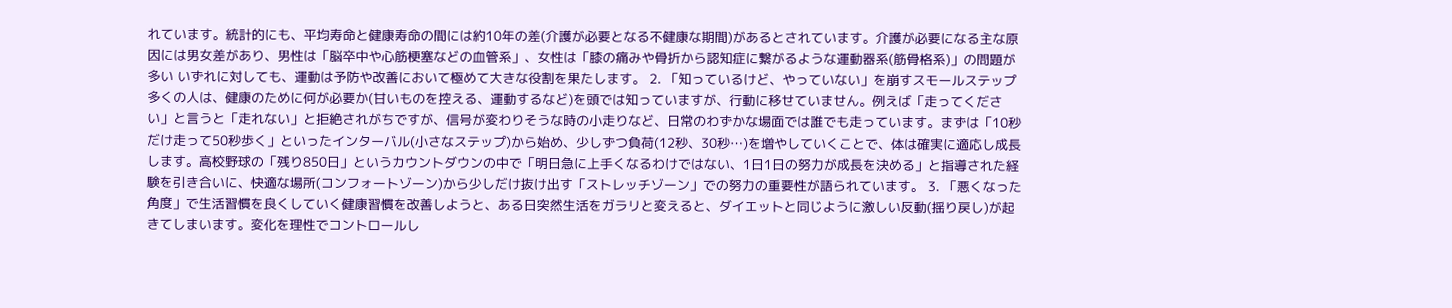れています。統計的にも、平均寿命と健康寿命の間には約10年の差(介護が必要となる不健康な期間)があるとされています。介護が必要になる主な原因には男女差があり、男性は「脳卒中や心筋梗塞などの血管系」、女性は「膝の痛みや骨折から認知症に繋がるような運動器系(筋骨格系)」の問題が多い いずれに対しても、運動は予防や改善において極めて大きな役割を果たします。 2. 「知っているけど、やっていない」を崩すスモールステップ 多くの人は、健康のために何が必要か(甘いものを控える、運動するなど)を頭では知っていますが、行動に移せていません。例えば「走ってください」と言うと「走れない」と拒絶されがちですが、信号が変わりそうな時の小走りなど、日常のわずかな場面では誰でも走っています。まずは「10秒だけ走って50秒歩く」といったインターバル(小さなステップ)から始め、少しずつ負荷(12秒、30秒…)を増やしていくことで、体は確実に適応し成長します。高校野球の「残り850日」というカウントダウンの中で「明日急に上手くなるわけではない、1日1日の努力が成長を決める」と指導された経験を引き合いに、快適な場所(コンフォートゾーン)から少しだけ抜け出す「ストレッチゾーン」での努力の重要性が語られています。 3. 「悪くなった角度」で生活習慣を良くしていく健康習慣を改善しようと、ある日突然生活をガラリと変えると、ダイエットと同じように激しい反動(揺り戻し)が起きてしまいます。変化を理性でコントロールし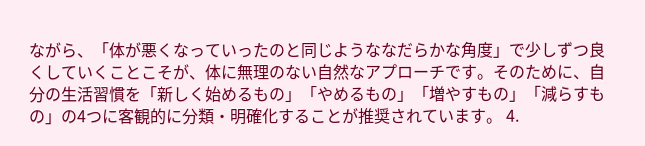ながら、「体が悪くなっていったのと同じようななだらかな角度」で少しずつ良くしていくことこそが、体に無理のない自然なアプローチです。そのために、自分の生活習慣を「新しく始めるもの」「やめるもの」「増やすもの」「減らすもの」の4つに客観的に分類・明確化することが推奨されています。 4.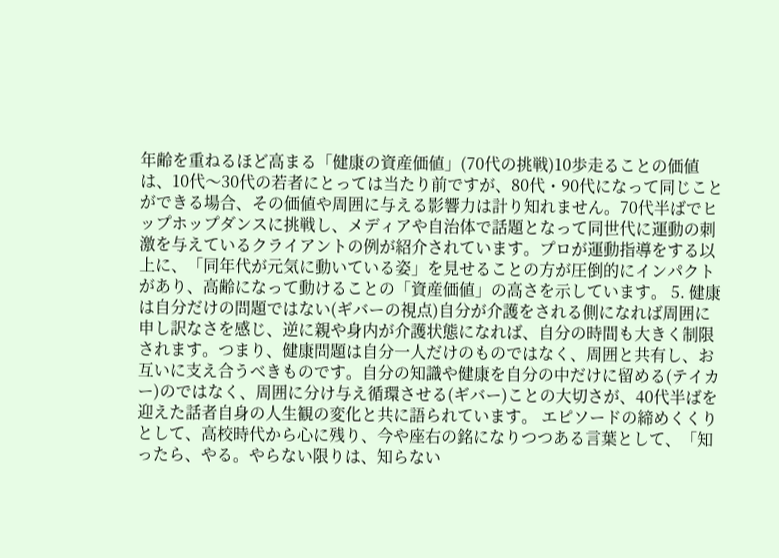年齢を重ねるほど高まる「健康の資産価値」(70代の挑戦)10歩走ることの価値は、10代〜30代の若者にとっては当たり前ですが、80代・90代になって同じことができる場合、その価値や周囲に与える影響力は計り知れません。70代半ばでヒップホップダンスに挑戦し、メディアや自治体で話題となって同世代に運動の刺激を与えているクライアントの例が紹介されています。プロが運動指導をする以上に、「同年代が元気に動いている姿」を見せることの方が圧倒的にインパクトがあり、高齢になって動けることの「資産価値」の高さを示しています。 5. 健康は自分だけの問題ではない(ギバーの視点)自分が介護をされる側になれば周囲に申し訳なさを感じ、逆に親や身内が介護状態になれば、自分の時間も大きく制限されます。つまり、健康問題は自分一人だけのものではなく、周囲と共有し、お互いに支え合うべきものです。自分の知識や健康を自分の中だけに留める(テイカー)のではなく、周囲に分け与え循環させる(ギバー)ことの大切さが、40代半ばを迎えた話者自身の人生観の変化と共に語られています。 エピソードの締めくくりとして、高校時代から心に残り、今や座右の銘になりつつある言葉として、「知ったら、やる。やらない限りは、知らない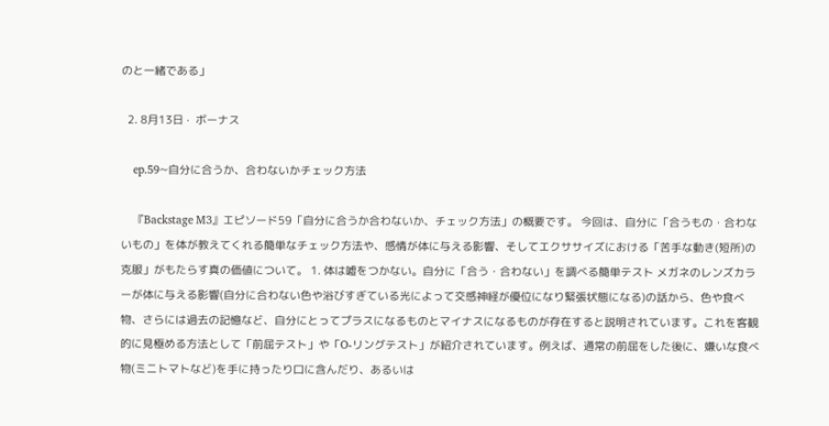のと一緒である」

  2. 8月13日 ·  ボーナス

    ep.59~自分に合うか、合わないかチェック方法

    『Backstage M3』エピソード59「自分に合うか合わないか、チェック方法」の概要です。 今回は、自分に「合うもの・合わないもの」を体が教えてくれる簡単なチェック方法や、感情が体に与える影響、そしてエクササイズにおける「苦手な動き(短所)の克服」がもたらす真の価値について。 1. 体は嘘をつかない。自分に「合う・合わない」を調べる簡単テスト メガネのレンズカラーが体に与える影響(自分に合わない色や浴びすぎている光によって交感神経が優位になり緊張状態になる)の話から、色や食べ物、さらには過去の記憶など、自分にとってプラスになるものとマイナスになるものが存在すると説明されています。これを客観的に見極める方法として「前屈テスト」や「O-リングテスト」が紹介されています。例えば、通常の前屈をした後に、嫌いな食べ物(ミニトマトなど)を手に持ったり口に含んだり、あるいは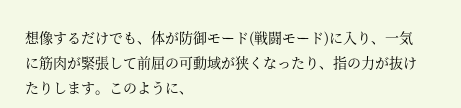想像するだけでも、体が防御モード(戦闘モード)に入り、一気に筋肉が緊張して前屈の可動域が狭くなったり、指の力が抜けたりします。このように、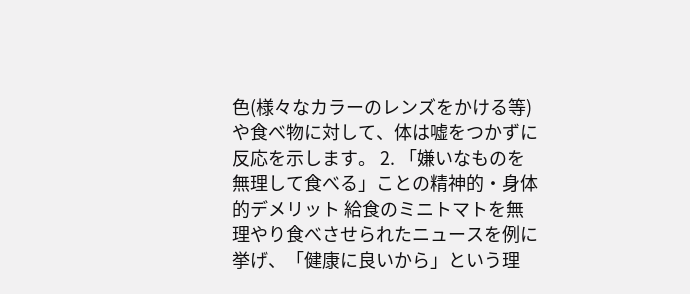色(様々なカラーのレンズをかける等)や食べ物に対して、体は嘘をつかずに反応を示します。 2. 「嫌いなものを無理して食べる」ことの精神的・身体的デメリット 給食のミニトマトを無理やり食べさせられたニュースを例に挙げ、「健康に良いから」という理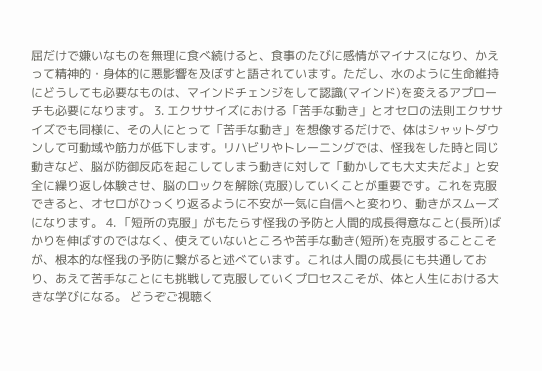屈だけで嫌いなものを無理に食べ続けると、食事のたびに感情がマイナスになり、かえって精神的・身体的に悪影響を及ぼすと語されています。ただし、水のように生命維持にどうしても必要なものは、マインドチェンジをして認識(マインド)を変えるアプローチも必要になります。 3. エクササイズにおける「苦手な動き」とオセロの法則エクササイズでも同様に、その人にとって「苦手な動き」を想像するだけで、体はシャットダウンして可動域や筋力が低下します。リハビリやトレーニングでは、怪我をした時と同じ動きなど、脳が防御反応を起こしてしまう動きに対して「動かしても大丈夫だよ」と安全に繰り返し体験させ、脳のロックを解除(克服)していくことが重要です。これを克服できると、オセロがひっくり返るように不安が一気に自信へと変わり、動きがスムーズになります。 4. 「短所の克服」がもたらす怪我の予防と人間的成長得意なこと(長所)ばかりを伸ばすのではなく、使えていないところや苦手な動き(短所)を克服することこそが、根本的な怪我の予防に繋がると述べています。これは人間の成長にも共通しており、あえて苦手なことにも挑戦して克服していくプロセスこそが、体と人生における大きな学びになる。 どうぞご視聴く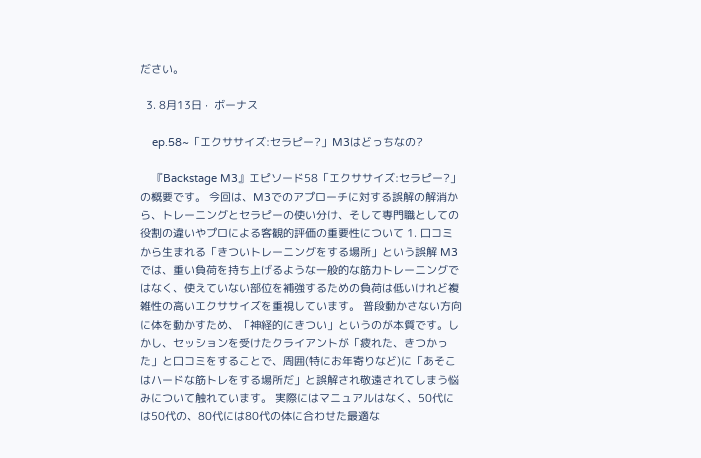ださい。

  3. 8月13日 ·  ボーナス

    ep.58~「エクササイズ:セラピー?」M3はどっちなの?

    『Backstage M3』エピソード58「エクササイズ:セラピー?」の概要です。 今回は、M3でのアプローチに対する誤解の解消から、トレーニングとセラピーの使い分け、そして専門職としての役割の違いやプロによる客観的評価の重要性について 1. 口コミから生まれる「きついトレーニングをする場所」という誤解 M3では、重い負荷を持ち上げるような一般的な筋力トレーニングではなく、使えていない部位を補強するための負荷は低いけれど複雑性の高いエクササイズを重視しています。 普段動かさない方向に体を動かすため、「神経的にきつい」というのが本質です。しかし、セッションを受けたクライアントが「疲れた、きつかった」と口コミをすることで、周囲(特にお年寄りなど)に「あそこはハードな筋トレをする場所だ」と誤解され敬遠されてしまう悩みについて触れています。 実際にはマニュアルはなく、50代には50代の、80代には80代の体に合わせた最適な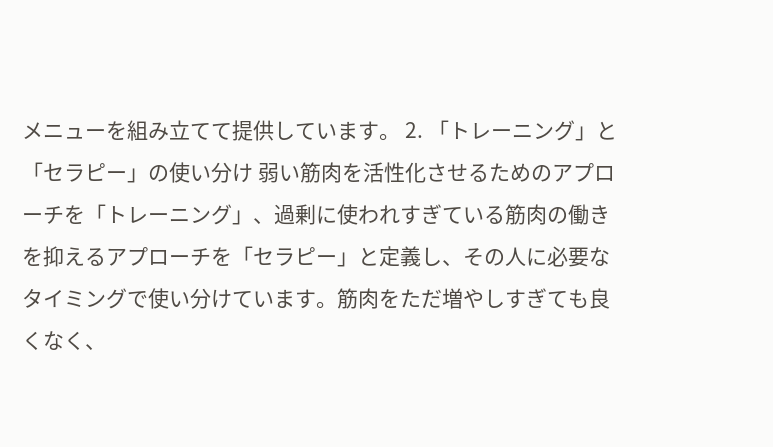メニューを組み立てて提供しています。 2. 「トレーニング」と「セラピー」の使い分け 弱い筋肉を活性化させるためのアプローチを「トレーニング」、過剰に使われすぎている筋肉の働きを抑えるアプローチを「セラピー」と定義し、その人に必要なタイミングで使い分けています。筋肉をただ増やしすぎても良くなく、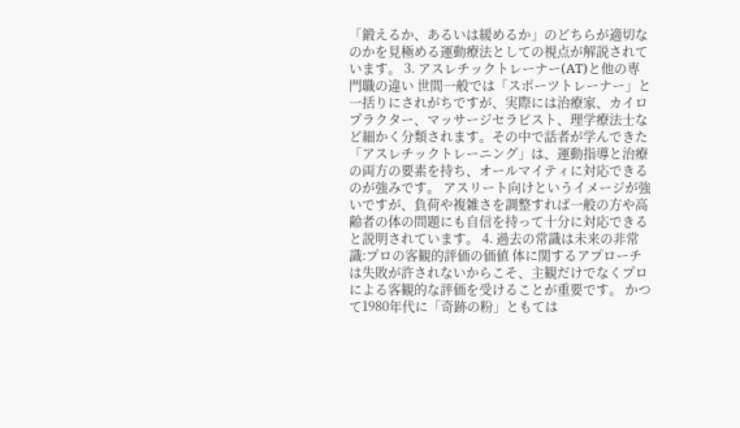「鍛えるか、あるいは緩めるか」のどちらが適切なのかを見極める運動療法としての視点が解説されています。 3. アスレチックトレーナー(AT)と他の専門職の違い 世間一般では「スポーツトレーナー」と一括りにされがちですが、実際には治療家、カイロプラクター、マッサージセラピスト、理学療法士など細かく分類されます。その中で話者が学んできた「アスレチックトレーニング」は、運動指導と治療の両方の要素を持ち、オールマイティに対応できるのが強みです。 アスリート向けというイメージが強いですが、負荷や複雑さを調整すれば一般の方や高齢者の体の問題にも自信を持って十分に対応できると説明されています。 4. 過去の常識は未来の非常識:プロの客観的評価の価値 体に関するアプローチは失敗が許されないからこそ、主観だけでなくプロによる客観的な評価を受けることが重要です。 かつて1980年代に「奇跡の粉」ともては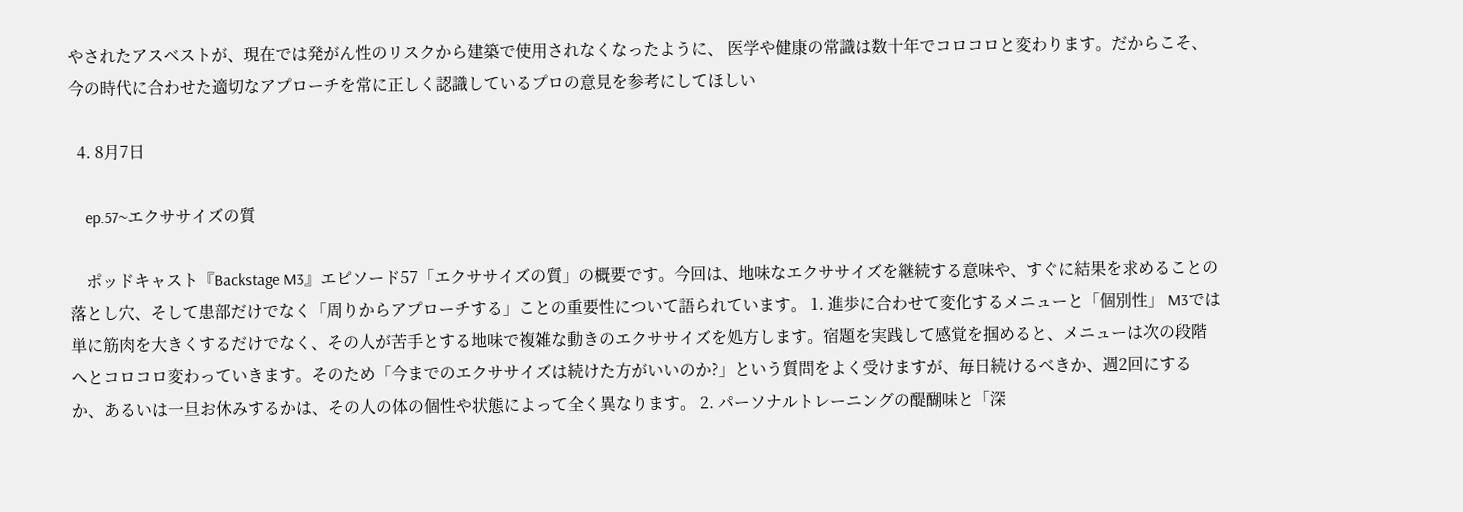やされたアスベストが、現在では発がん性のリスクから建築で使用されなくなったように、 医学や健康の常識は数十年でコロコロと変わります。だからこそ、今の時代に合わせた適切なアプローチを常に正しく認識しているプロの意見を参考にしてほしい

  4. 8月7日

    ep.57~エクササイズの質

    ポッドキャスト『Backstage M3』エピソード57「エクササイズの質」の概要です。今回は、地味なエクササイズを継続する意味や、すぐに結果を求めることの落とし穴、そして患部だけでなく「周りからアプローチする」ことの重要性について語られています。 1. 進歩に合わせて変化するメニューと「個別性」 M3では単に筋肉を大きくするだけでなく、その人が苦手とする地味で複雑な動きのエクササイズを処方します。宿題を実践して感覚を掴めると、メニューは次の段階へとコロコロ変わっていきます。そのため「今までのエクササイズは続けた方がいいのか?」という質問をよく受けますが、毎日続けるべきか、週2回にするか、あるいは一旦お休みするかは、その人の体の個性や状態によって全く異なります。 2. パーソナルトレーニングの醍醐味と「深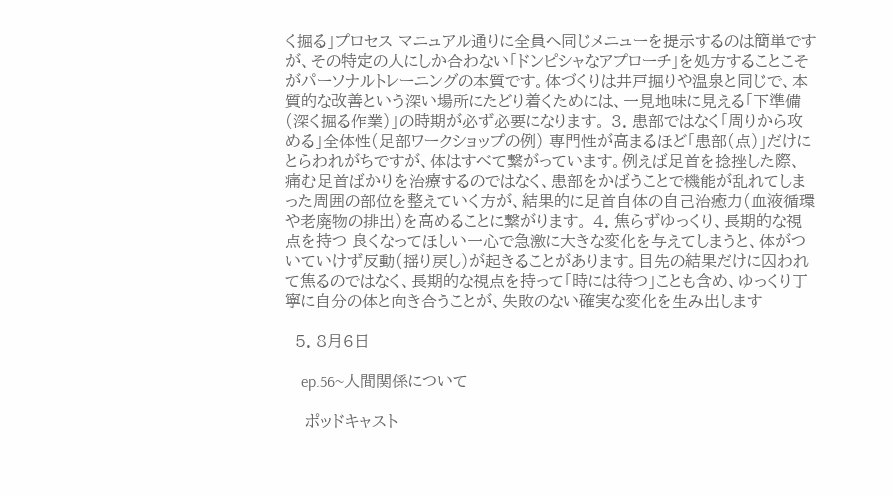く掘る」プロセス マニュアル通りに全員へ同じメニューを提示するのは簡単ですが、その特定の人にしか合わない「ドンピシャなアプローチ」を処方することこそがパーソナルトレーニングの本質です。体づくりは井戸掘りや温泉と同じで、本質的な改善という深い場所にたどり着くためには、一見地味に見える「下準備(深く掘る作業)」の時期が必ず必要になります。 3. 患部ではなく「周りから攻める」全体性(足部ワークショップの例) 専門性が高まるほど「患部(点)」だけにとらわれがちですが、体はすべて繋がっています。例えば足首を捻挫した際、痛む足首ばかりを治療するのではなく、患部をかばうことで機能が乱れてしまった周囲の部位を整えていく方が、結果的に足首自体の自己治癒力(血液循環や老廃物の排出)を高めることに繋がります。 4. 焦らずゆっくり、長期的な視点を持つ 良くなってほしい一心で急激に大きな変化を与えてしまうと、体がついていけず反動(揺り戻し)が起きることがあります。目先の結果だけに囚われて焦るのではなく、長期的な視点を持って「時には待つ」ことも含め、ゆっくり丁寧に自分の体と向き合うことが、失敗のない確実な変化を生み出します

  5. 8月6日

    ep.56~人間関係について

    ポッドキャスト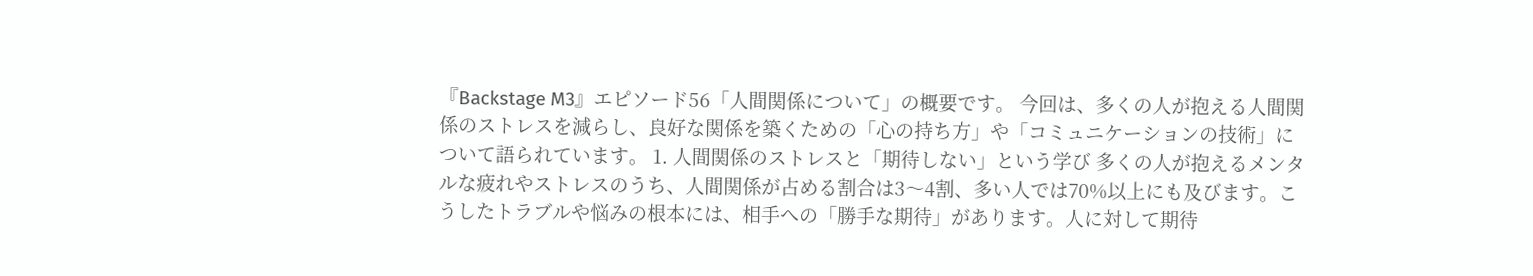『Backstage M3』エピソード56「人間関係について」の概要です。 今回は、多くの人が抱える人間関係のストレスを減らし、良好な関係を築くための「心の持ち方」や「コミュニケーションの技術」について語られています。 1. 人間関係のストレスと「期待しない」という学び 多くの人が抱えるメンタルな疲れやストレスのうち、人間関係が占める割合は3〜4割、多い人では70%以上にも及びます。こうしたトラブルや悩みの根本には、相手への「勝手な期待」があります。人に対して期待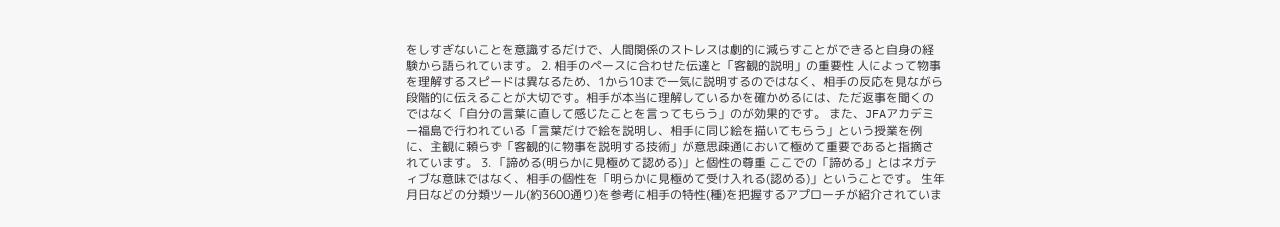をしすぎないことを意識するだけで、人間関係のストレスは劇的に減らすことができると自身の経験から語られています。 2. 相手のペースに合わせた伝達と「客観的説明」の重要性 人によって物事を理解するスピードは異なるため、1から10まで一気に説明するのではなく、相手の反応を見ながら段階的に伝えることが大切です。相手が本当に理解しているかを確かめるには、ただ返事を聞くのではなく「自分の言葉に直して感じたことを言ってもらう」のが効果的です。 また、JFAアカデミー福島で行われている「言葉だけで絵を説明し、相手に同じ絵を描いてもらう」という授業を例に、主観に頼らず「客観的に物事を説明する技術」が意思疎通において極めて重要であると指摘されています。 3. 「諦める(明らかに見極めて認める)」と個性の尊重 ここでの「諦める」とはネガティブな意味ではなく、相手の個性を「明らかに見極めて受け入れる(認める)」ということです。 生年月日などの分類ツール(約3600通り)を参考に相手の特性(種)を把握するアプローチが紹介されていま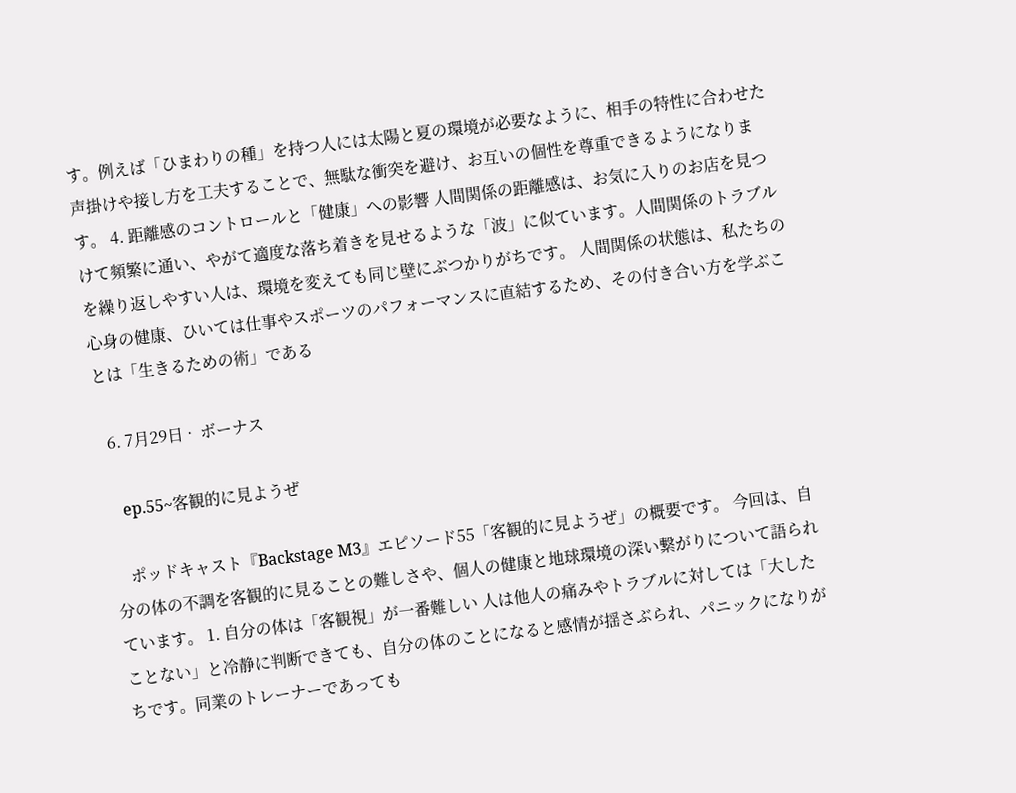す。例えば「ひまわりの種」を持つ人には太陽と夏の環境が必要なように、相手の特性に合わせた声掛けや接し方を工夫することで、無駄な衝突を避け、お互いの個性を尊重できるようになります。 4. 距離感のコントロールと「健康」への影響 人間関係の距離感は、お気に入りのお店を見つけて頻繁に通い、やがて適度な落ち着きを見せるような「波」に似ています。人間関係のトラブルを繰り返しやすい人は、環境を変えても同じ壁にぶつかりがちです。 人間関係の状態は、私たちの心身の健康、ひいては仕事やスポーツのパフォーマンスに直結するため、その付き合い方を学ぶことは「生きるための術」である

  6. 7月29日 ·  ボーナス

    ep.55~客観的に見ようぜ

    ポッドキャスト『Backstage M3』エピソード55「客観的に見ようぜ」の概要です。 今回は、自分の体の不調を客観的に見ることの難しさや、個人の健康と地球環境の深い繋がりについて語られています。 1. 自分の体は「客観視」が一番難しい 人は他人の痛みやトラブルに対しては「大したことない」と冷静に判断できても、自分の体のことになると感情が揺さぶられ、パニックになりがちです。同業のトレーナーであっても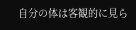自分の体は客観的に見ら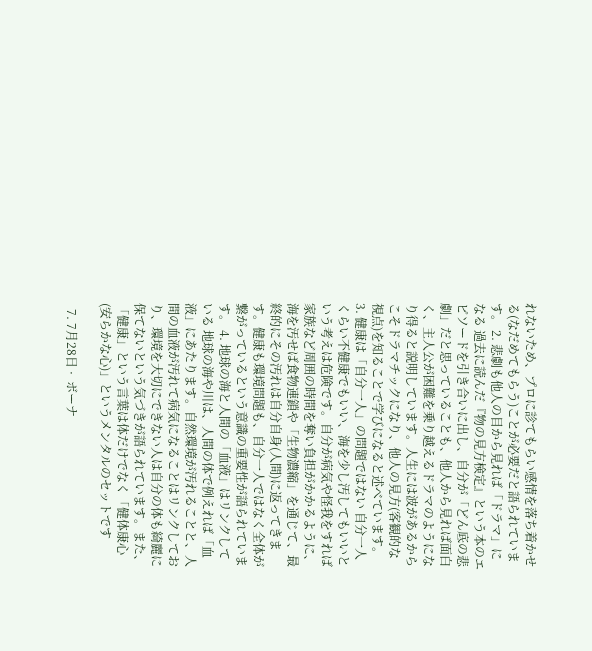れないため、プロに診てもらい感情を落ち着かせる(なだめてもらう)ことが必要だと語られています。 2. 悲劇も他人の目から見れば「ドラマ」になる 過去に読んだ『物の見方検定』という本のエピソードを引き合いに出し、自分が「どん底の悲劇」だと思っていることも、他人から見れば面白く、主人公が困難を乗り越えるドラマのようになり得ると説明しています。人生には波があるからこそドラマチックになり、他人の見方(客観的な視点)を知ることで学びになると述べています。 3. 健康は「自分一人」の問題ではない 自分一人くらい不健康でもいい、海を少し汚してもいいという考えは危険です。自分が病気や怪我をすれば家族など周囲の時間を奪い負担がかかるように、海を汚せば食物連鎖や「生物濃縮」を通じて、最終的にその汚れは自分自身(人間)に返ってきます。健康も環境問題も、自分一人ではなく全体が繋がっているという意識の重要性が語られています。 4. 地球の海と人間の「血液」はリンクしている 地球の海や川は、人間の体で例えれば「血液」にあたります。自然環境が汚れることと、人間の血液が汚れて病気になることはリンクしており、環境を大切にできない人は自分の体も綺麗に保てないという気づきが語られています。また、「健康」という言葉は体だけでなく「健体康心(安らかな心)」というメンタルのセットです

  7. 7月28日 ·  ボーナ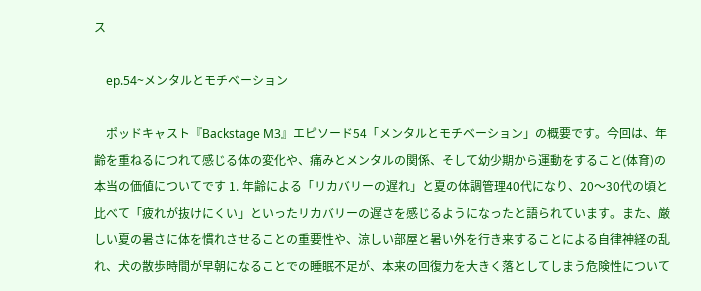ス

    ep.54~メンタルとモチベーション

    ポッドキャスト『Backstage M3』エピソード54「メンタルとモチベーション」の概要です。今回は、年齢を重ねるにつれて感じる体の変化や、痛みとメンタルの関係、そして幼少期から運動をすること(体育)の本当の価値についてです 1. 年齢による「リカバリーの遅れ」と夏の体調管理40代になり、20〜30代の頃と比べて「疲れが抜けにくい」といったリカバリーの遅さを感じるようになったと語られています。また、厳しい夏の暑さに体を慣れさせることの重要性や、涼しい部屋と暑い外を行き来することによる自律神経の乱れ、犬の散歩時間が早朝になることでの睡眠不足が、本来の回復力を大きく落としてしまう危険性について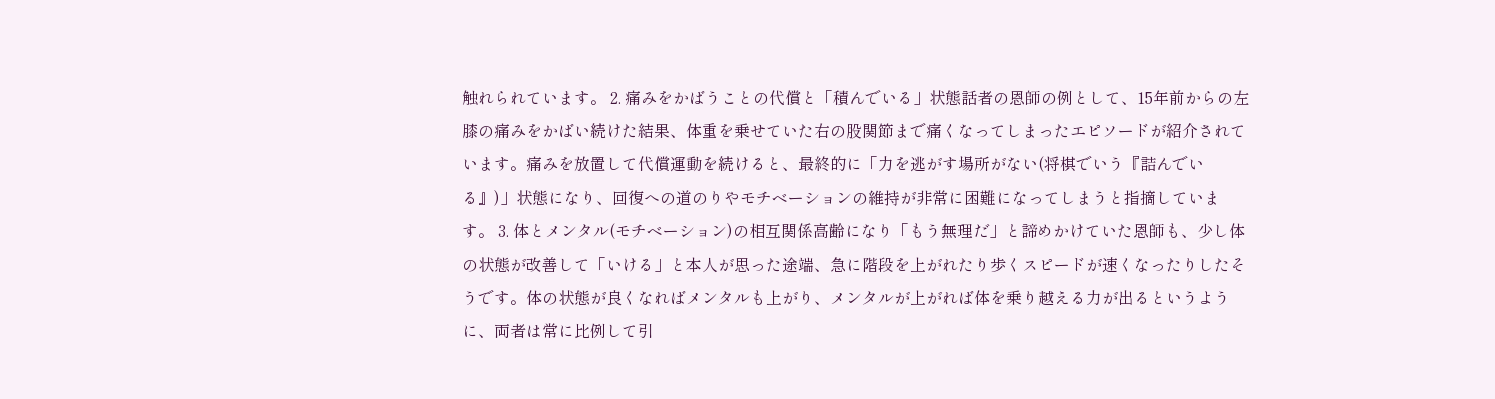触れられています。 2. 痛みをかばうことの代償と「積んでいる」状態話者の恩師の例として、15年前からの左膝の痛みをかばい続けた結果、体重を乗せていた右の股関節まで痛くなってしまったエピソードが紹介されています。痛みを放置して代償運動を続けると、最終的に「力を逃がす場所がない(将棋でいう『詰んでいる』)」状態になり、回復への道のりやモチベーションの維持が非常に困難になってしまうと指摘しています。 3. 体とメンタル(モチベーション)の相互関係高齢になり「もう無理だ」と諦めかけていた恩師も、少し体の状態が改善して「いける」と本人が思った途端、急に階段を上がれたり歩くスピードが速くなったりしたそうです。体の状態が良くなればメンタルも上がり、メンタルが上がれば体を乗り越える力が出るというように、両者は常に比例して引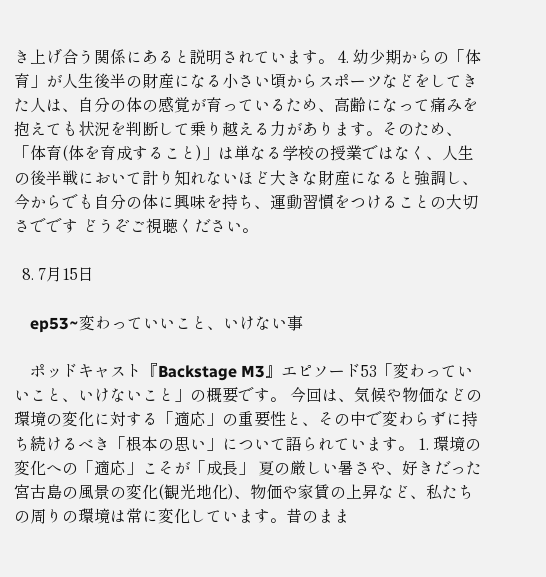き上げ合う関係にあると説明されています。 4. 幼少期からの「体育」が人生後半の財産になる小さい頃からスポーツなどをしてきた人は、自分の体の感覚が育っているため、高齢になって痛みを抱えても状況を判断して乗り越える力があります。そのため、「体育(体を育成すること)」は単なる学校の授業ではなく、人生の後半戦において計り知れないほど大きな財産になると強調し、今からでも自分の体に興味を持ち、運動習慣をつけることの大切さでです どうぞご視聴ください。

  8. 7月15日

    ep53~変わっていいこと、いけない事

    ポッドキャスト『Backstage M3』エピソード53「変わっていいこと、いけないこと」の概要です。 今回は、気候や物価などの環境の変化に対する「適応」の重要性と、その中で変わらずに持ち続けるべき「根本の思い」について語られています。 1. 環境の変化への「適応」こそが「成長」 夏の厳しい暑さや、好きだった宮古島の風景の変化(観光地化)、物価や家賃の上昇など、私たちの周りの環境は常に変化しています。昔のまま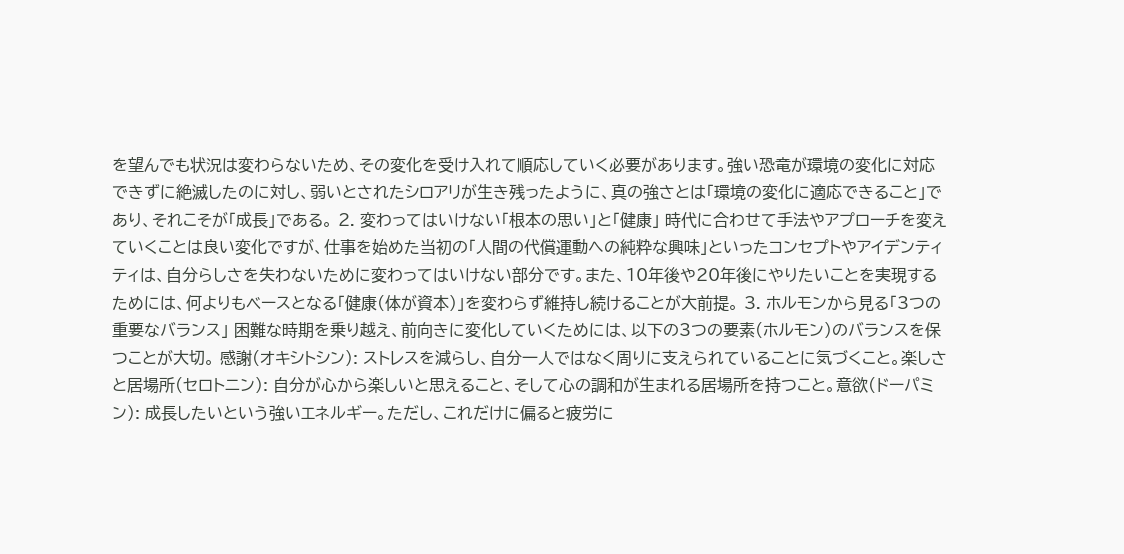を望んでも状況は変わらないため、その変化を受け入れて順応していく必要があります。強い恐竜が環境の変化に対応できずに絶滅したのに対し、弱いとされたシロアリが生き残ったように、真の強さとは「環境の変化に適応できること」であり、それこそが「成長」である。 2. 変わってはいけない「根本の思い」と「健康」 時代に合わせて手法やアプローチを変えていくことは良い変化ですが、仕事を始めた当初の「人間の代償運動への純粋な興味」といったコンセプトやアイデンティティは、自分らしさを失わないために変わってはいけない部分です。また、10年後や20年後にやりたいことを実現するためには、何よりもベースとなる「健康(体が資本)」を変わらず維持し続けることが大前提。 3. ホルモンから見る「3つの重要なバランス」 困難な時期を乗り越え、前向きに変化していくためには、以下の3つの要素(ホルモン)のバランスを保つことが大切。 感謝(オキシトシン): ストレスを減らし、自分一人ではなく周りに支えられていることに気づくこと。楽しさと居場所(セロトニン): 自分が心から楽しいと思えること、そして心の調和が生まれる居場所を持つこと。意欲(ドーパミン): 成長したいという強いエネルギー。ただし、これだけに偏ると疲労に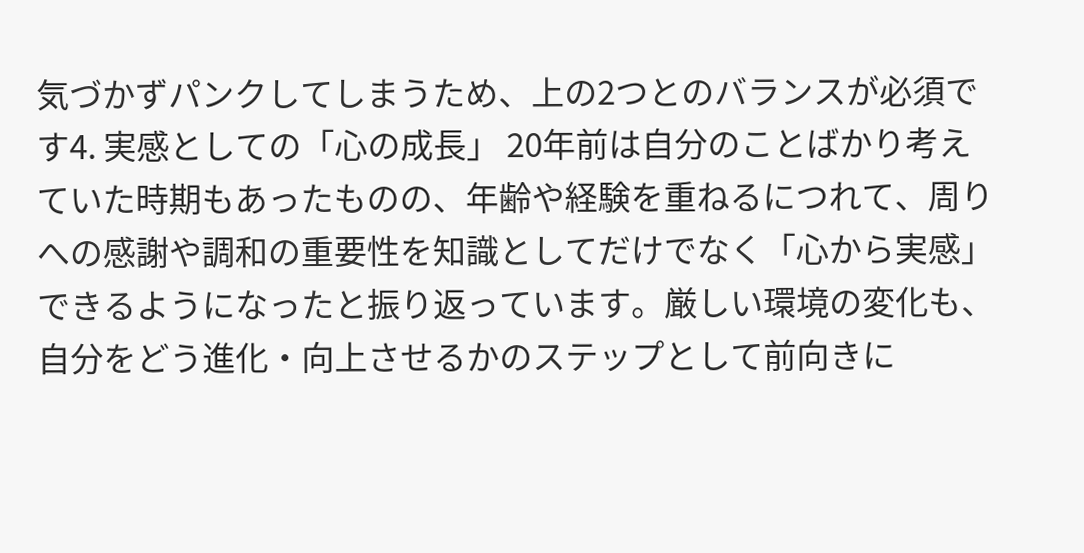気づかずパンクしてしまうため、上の2つとのバランスが必須です4. 実感としての「心の成長」 20年前は自分のことばかり考えていた時期もあったものの、年齢や経験を重ねるにつれて、周りへの感謝や調和の重要性を知識としてだけでなく「心から実感」できるようになったと振り返っています。厳しい環境の変化も、自分をどう進化・向上させるかのステップとして前向きに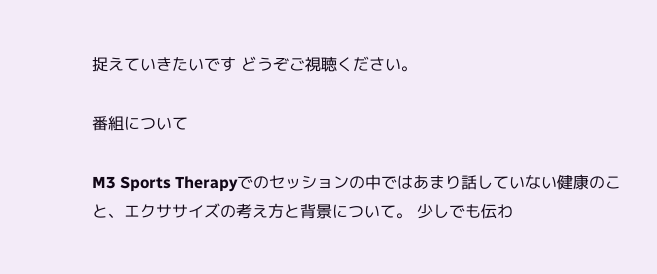捉えていきたいです どうぞご視聴ください。

番組について

M3 Sports Therapyでのセッションの中ではあまり話していない健康のこと、エクササイズの考え方と背景について。 少しでも伝わ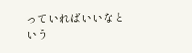っていればいいなという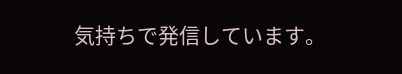気持ちで発信しています。